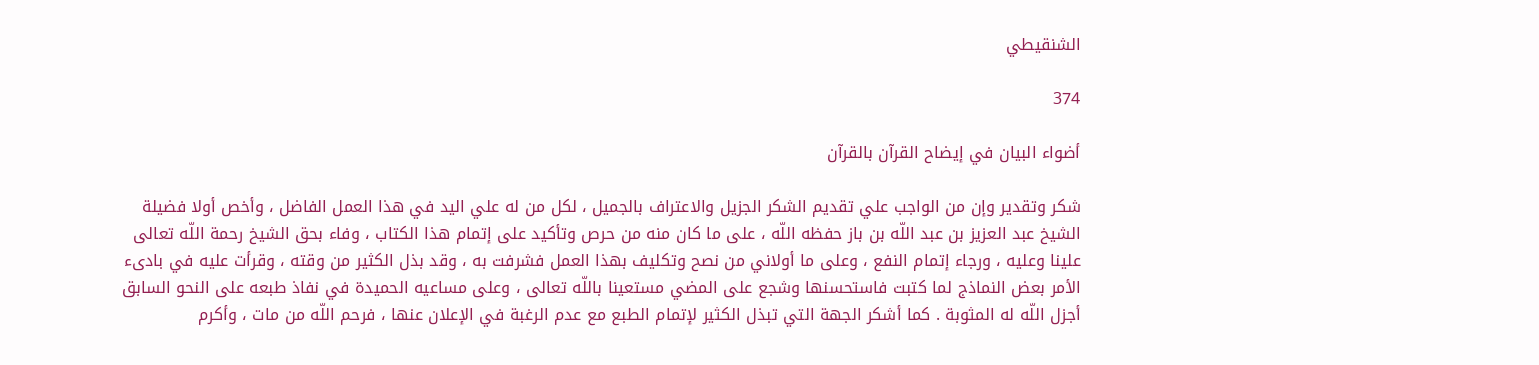الشنقيطي

374

أضواء البيان في إيضاح القرآن بالقرآن

شكر وتقدير وإن من الواجب علي تقديم الشكر الجزيل والاعتراف بالجميل ، لكل من له علي اليد في هذا العمل الفاضل ، وأخص أولا فضيلة الشيخ عبد العزيز بن عبد اللّه بن باز حفظه اللّه ، على ما كان منه من حرص وتأكيد على إتمام هذا الكتاب ، وفاء بحق الشيخ رحمة اللّه تعالى علينا وعليه ، ورجاء إتمام النفع ، وعلى ما أولاني من نصح وتكليف بهذا العمل فشرفت به ، وقد بذل الكثير من وقته ، وقرأت عليه في بادىء الأمر بعض النماذج لما كتبت فاستحسنها وشجع على المضي مستعينا باللّه تعالى ، وعلى مساعيه الحميدة في نفاذ طبعه على النحو السابق أجزل اللّه له المثوبة . كما أشكر الجهة التي تبذل الكثير لإتمام الطبع مع عدم الرغبة في الإعلان عنها ، فرحم اللّه من مات ، وأكرم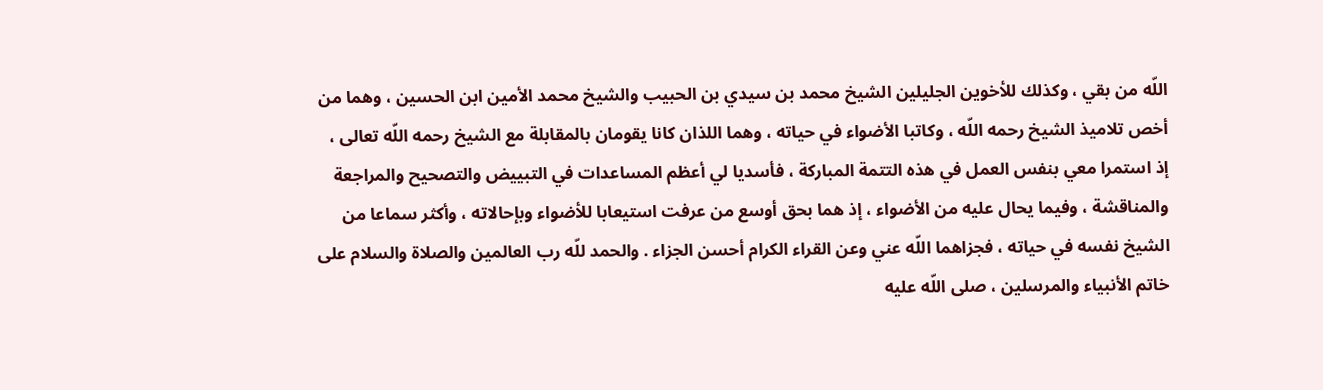اللّه من بقي ، وكذلك للأخوين الجليلين الشيخ محمد بن سيدي بن الحبيب والشيخ محمد الأمين ابن الحسين ، وهما من أخص تلاميذ الشيخ رحمه اللّه ، وكاتبا الأضواء في حياته ، وهما اللذان كانا يقومان بالمقابلة مع الشيخ رحمه اللّه تعالى ، إذ استمرا معي بنفس العمل في هذه التتمة المباركة ، فأسديا لي أعظم المساعدات في التبييض والتصحيح والمراجعة والمناقشة ، وفيما يحال عليه من الأضواء ، إذ هما بحق أوسع من عرفت استيعابا للأضواء وبإحالاته ، وأكثر سماعا من الشيخ نفسه في حياته ، فجزاهما اللّه عني وعن القراء الكرام أحسن الجزاء . والحمد للّه رب العالمين والصلاة والسلام على خاتم الأنبياء والمرسلين ، صلى اللّه عليه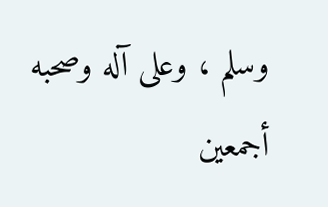وسلم ، وعلى آله وصحبه أجمعين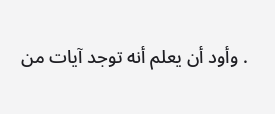. وأود أن يعلم أنه توجد آيات من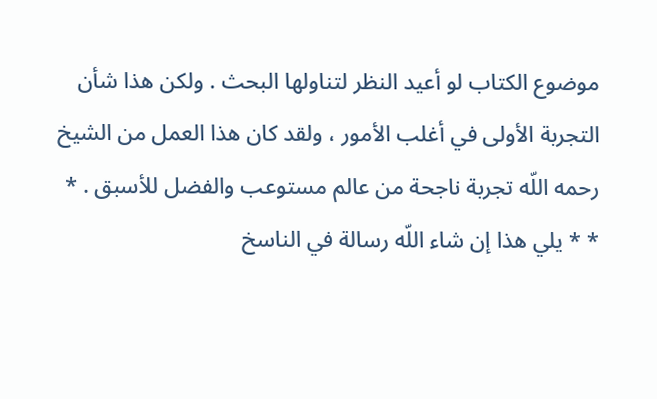موضوع الكتاب لو أعيد النظر لتناولها البحث . ولكن هذا شأن التجربة الأولى في أغلب الأمور ، ولقد كان هذا العمل من الشيخ رحمه اللّه تجربة ناجحة من عالم مستوعب والفضل للأسبق . * * * يلي هذا إن شاء اللّه رسالة في الناسخ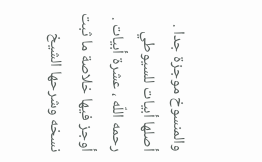والمنسوخ موجزة جدا . أصلها أبيات للسيوطي رحمه اللّه ، عشرة أبيات . أوجز فيها خلاصة ما ثبت نسخه وشرحها الشيخ